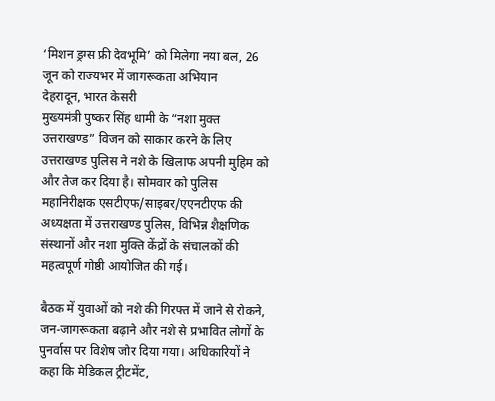‘मिशन ड्रग्स फ्री देवभूमि’ को मिलेगा नया बल, 26 जून को राज्यभर में जागरूकता अभियान
देहरादून, भारत केसरी
मुख्यमंत्री पुष्कर सिंह धामी के “नशा मुक्त उत्तराखण्ड” विजन को साकार करने के लिए उत्तराखण्ड पुलिस ने नशे के खिलाफ अपनी मुहिम को और तेज कर दिया है। सोमवार को पुलिस महानिरीक्षक एसटीएफ/साइबर/एएनटीएफ की अध्यक्षता में उत्तराखण्ड पुलिस, विभिन्न शैक्षणिक संस्थानों और नशा मुक्ति केंद्रों के संचालकों की महत्वपूर्ण गोष्ठी आयोजित की गई।

बैठक में युवाओं को नशे की गिरफ्त में जाने से रोकने, जन-जागरूकता बढ़ाने और नशे से प्रभावित लोगों के पुनर्वास पर विशेष जोर दिया गया। अधिकारियों ने कहा कि मेडिकल ट्रीटमेंट,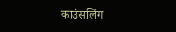काउंसलिंग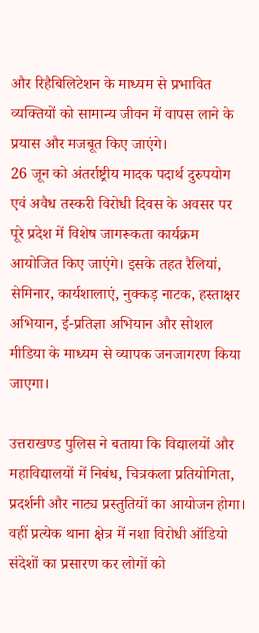और रिहैबिलिटेशन के माध्यम से प्रभावित व्यक्तियों को सामान्य जीवन में वापस लाने के प्रयास और मजबूत किए जाएंगे।
26 जून को अंतर्राष्ट्रीय मादक पदार्थ दुरुपयोग एवं अवैध तस्करी विरोधी दिवस के अवसर पर पूरे प्रदेश में विशेष जागरूकता कार्यक्रम आयोजित किए जाएंगे। इसके तहत रैलियां, सेमिनार, कार्यशालाएं, नुक्कड़ नाटक, हस्ताक्षर अभियान, ई-प्रतिज्ञा अभियान और सोशल मीडिया के माध्यम से व्यापक जनजागरण किया जाएगा।

उत्तराखण्ड पुलिस ने बताया कि विद्यालयों और महाविद्यालयों में निबंध, चित्रकला प्रतियोगिता, प्रदर्शनी और नाट्य प्रस्तुतियों का आयोजन होगा। वहीं प्रत्येक थाना क्षेत्र में नशा विरोधी ऑडियो संदेशों का प्रसारण कर लोगों को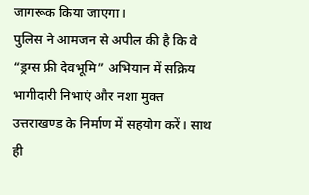जागरूक किया जाएगा।
पुलिस ने आमजन से अपील की है कि वे “ड्रग्स फ्री देवभूमि” अभियान में सक्रिय भागीदारी निभाएं और नशा मुक्त उत्तराखण्ड के निर्माण में सहयोग करें। साथ ही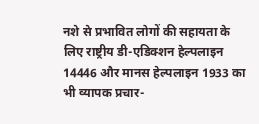नशे से प्रभावित लोगों की सहायता के लिए राष्ट्रीय डी-एडिक्शन हेल्पलाइन 14446 और मानस हेल्पलाइन 1933 का भी व्यापक प्रचार-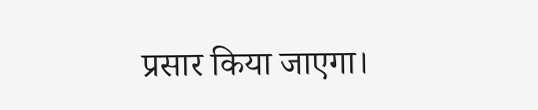प्रसार किया जाएगा।